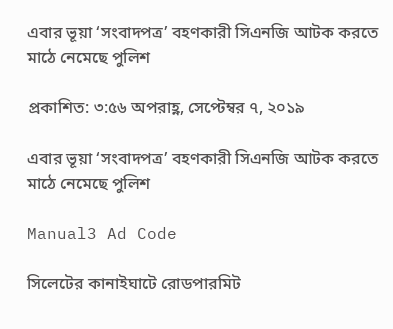এবার ভূয়া ‘সংবাদপত্র’ বহণকারী সিএনজি আটক করতে মাঠে নেমেছে পুলিশ

প্রকাশিত: ৩:৫৬ অপরাহ্ণ, সেপ্টেম্বর ৭, ২০১৯

এবার ভূয়া ‘সংবাদপত্র’ বহণকারী সিএনজি আটক করতে মাঠে নেমেছে পুলিশ

Manual3 Ad Code

সিলেটের কানাইঘাটে রোডপারমিট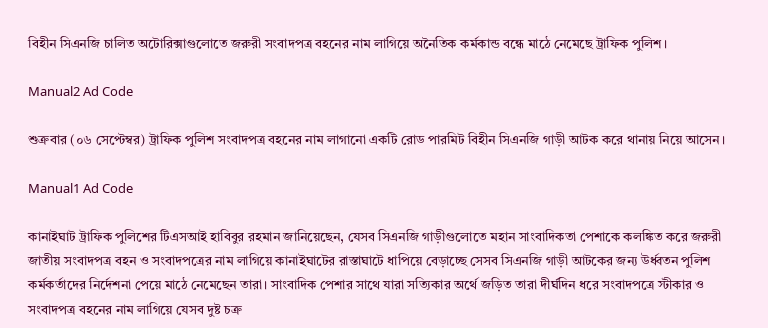বিহীন সিএনজি চালিত অটোরিক্সাগুলোতে জরুরী সংবাদপত্র বহনের নাম লাগিয়ে অনৈতিক কর্মকান্ড বন্ধে মাঠে নেমেছে ট্রাফিক পুলিশ।

Manual2 Ad Code

শুক্রবার (০৬ সেপ্টেম্বর) ট্রাফিক পুলিশ সংবাদপত্র বহনের নাম লাগানো একটি রোড পারমিট বিহীন সিএনজি গাড়ী আটক করে থানায় নিয়ে আসেন।

Manual1 Ad Code

কানাইঘাট ট্রাফিক পুলিশের টিএসআই হাবিবুর রহমান জানিয়েছেন, যেসব সিএনজি গাড়ীগুলোতে মহান সাংবাদিকতা পেশাকে কলঙ্কিত করে জরুরী জাতীয় সংবাদপত্র বহন ও সংবাদপত্রের নাম লাগিয়ে কানাইঘাটের রাস্তাঘাটে ধাপিয়ে বেড়াচ্ছে সেসব সিএনজি গাড়ী আটকের জন্য উর্ধ্বতন পুলিশ কর্মকর্তাদের নির্দেশনা পেয়ে মাঠে নেমেছেন তারা। সাংবাদিক পেশার সাথে যারা সত্যিকার অর্থে জড়িত তারা দীর্ঘদিন ধরে সংবাদপত্রে স্টীকার ও সংবাদপত্র বহনের নাম লাগিয়ে যেসব দুষ্ট চক্র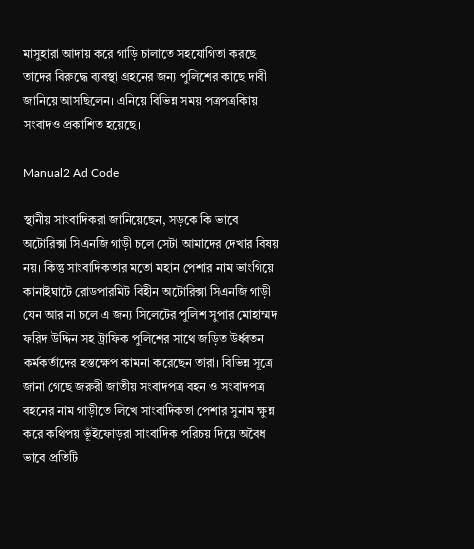মাসুহারা আদায় করে গাড়ি চালাতে সহযোগিতা করছে তাদের বিরুদ্ধে ব্যবস্থা গ্রহনের জন্য পুলিশের কাছে দাবী জানিয়ে আসছিলেন। এনিয়ে বিভিন্ন সময় পত্রপত্রকিায় সংবাদও প্রকাশিত হয়েছে।

Manual2 Ad Code

স্থানীয় সাংবাদিকরা জানিয়েছেন, সড়কে কি ভাবে অটোরিক্সা সিএনজি গাড়ী চলে সেটা আমাদের দেখার বিষয় নয়। কিন্তু সাংবাদিকতার মতো মহান পেশার নাম ভাংগিয়ে কানাইঘাটে রোডপারমিট বিহীন অটোরিক্সা সিএনজি গাড়ী যেন আর না চলে এ জন্য সিলেটের পুলিশ সুপার মোহাম্মদ ফরিদ উদ্দিন সহ ট্রাফিক পুলিশের সাথে জড়িত উর্ধ্বতন কর্মকর্তাদের হস্তক্ষেপ কামনা করেছেন তারা। বিভিন্ন সূত্রে জানা গেছে জরুরী জাতীয় সংবাদপত্র বহন ও সংবাদপত্র বহনের নাম গাড়ীতে লিখে সাংবাদিকতা পেশার সুনাম ক্ষুন্ন করে কথিপয় ভূঁইফোড়রা সাংবাদিক পরিচয় দিয়ে অবৈধ ভাবে প্রতিটি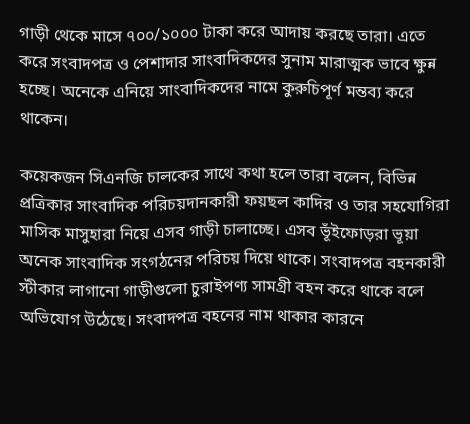গাড়ী থেকে মাসে ৭০০/১০০০ টাকা করে আদায় করছে তারা। এতে করে সংবাদপত্র ও পেশাদার সাংবাদিকদের সুনাম মারাত্মক ভাবে ক্ষুন্ন হচ্ছে। অনেকে এনিয়ে সাংবাদিকদের নামে কুরুচিপূর্ণ মন্তব্য করে থাকেন।

কয়েকজন সিএনজি চালকের সাথে কথা হলে তারা বলেন, বিভিন্ন প্রত্রিকার সাংবাদিক পরিচয়দানকারী ফয়ছল কাদির ও তার সহযোগিরা মাসিক মাসুহারা নিয়ে এসব গাড়ী চালাচ্ছে। এসব ভূঁইফোড়রা ভূয়া অনেক সাংবাদিক সংগঠনের পরিচয় দিয়ে থাকে। সংবাদপত্র বহনকারী স্টীকার লাগানো গাড়ীগুলো চুরাইপণ্য সামগ্রী বহন করে থাকে বলে অভিযোগ উঠেছে। সংবাদপত্র বহনের নাম থাকার কারনে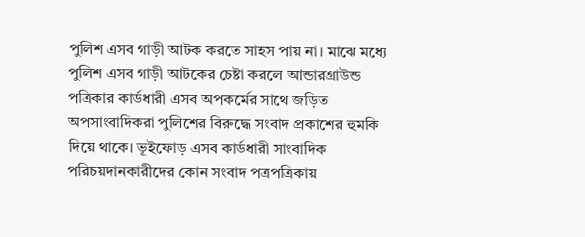পুলিশ এসব গাড়ী আটক করতে সাহস পায় না। মাঝে মধ্যে পুলিশ এসব গাড়ী আটকের চেষ্টা করলে আন্ডারগ্রাউন্ড পত্রিকার কার্ডধারী এসব অপকর্মের সাথে জড়িত অপসাংবাদিকরা পুলিশের বিরুদ্ধে সংবাদ প্রকাশের হুমকি দিয়ে থাকে। ভূইফোড় এসব কার্ডধারী সাংবাদিক পরিচয়দানকারীদের কোন সংবাদ পত্রপত্রিকায়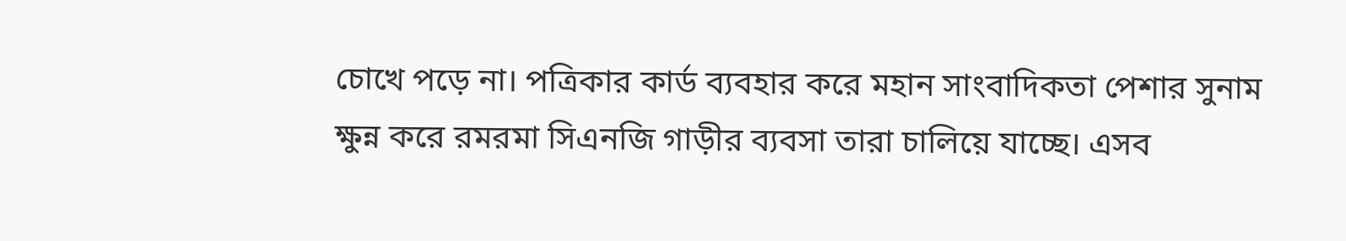চোখে পড়ে না। পত্রিকার কার্ড ব্যবহার করে মহান সাংবাদিকতা পেশার সুনাম ক্ষুন্ন করে রমরমা সিএনজি গাড়ীর ব্যবসা তারা চালিয়ে যাচ্ছে। এসব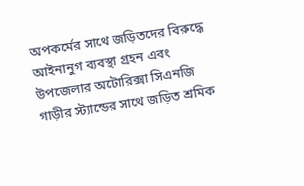অপকর্মের সাথে জড়িতদের বিরুদ্ধে আইনানুগ ব্যবস্থা গ্রহন এবং উপজেলার অটোরিক্সা সিএনজি গাড়ীর স্ট্যান্ডের সাথে জড়িত শ্রমিক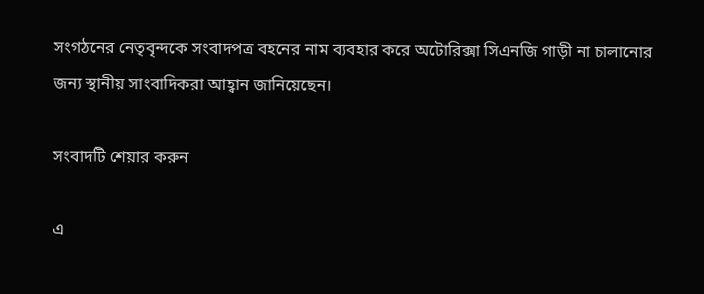সংগঠনের নেতৃবৃন্দকে সংবাদপত্র বহনের নাম ব্যবহার করে অটোরিক্সা সিএনজি গাড়ী না চালানোর জন্য স্থানীয় সাংবাদিকরা আহ্বান জানিয়েছেন।

সংবাদটি শেয়ার করুন

এ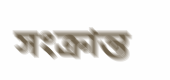সংক্রান্ত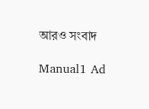আরও সংবাদ

Manual1 Ad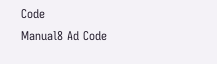Code
Manual8 Ad Code